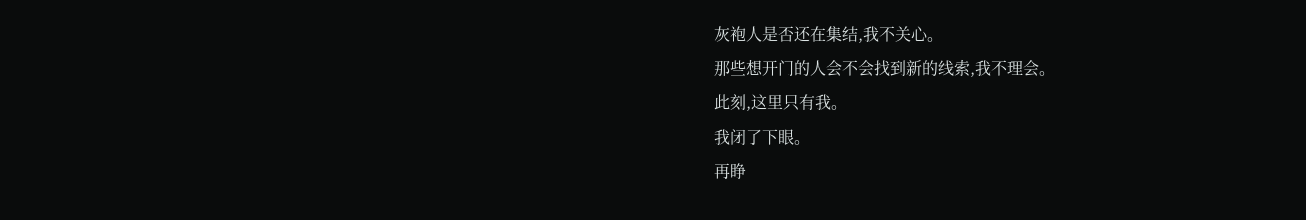灰袍人是否还在集结,我不关心。
那些想开门的人会不会找到新的线索,我不理会。
此刻,这里只有我。
我闭了下眼。
再睁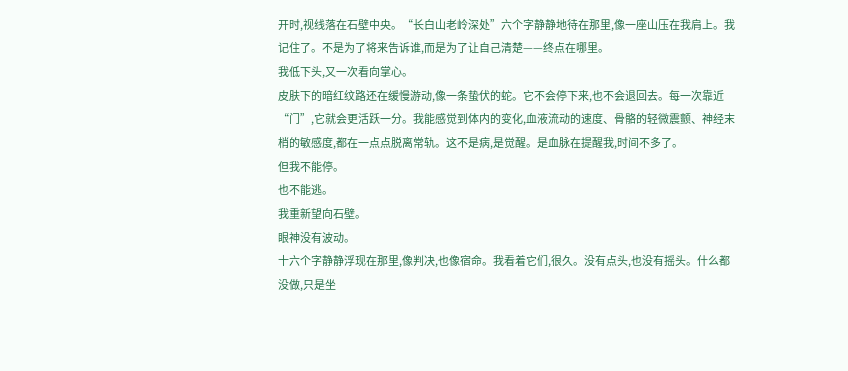开时,视线落在石壁中央。“长白山老岭深处”六个字静静地待在那里,像一座山压在我肩上。我记住了。不是为了将来告诉谁,而是为了让自己清楚——终点在哪里。
我低下头,又一次看向掌心。
皮肤下的暗红纹路还在缓慢游动,像一条蛰伏的蛇。它不会停下来,也不会退回去。每一次靠近“门”,它就会更活跃一分。我能感觉到体内的变化,血液流动的速度、骨骼的轻微震颤、神经末梢的敏感度,都在一点点脱离常轨。这不是病,是觉醒。是血脉在提醒我,时间不多了。
但我不能停。
也不能逃。
我重新望向石壁。
眼神没有波动。
十六个字静静浮现在那里,像判决,也像宿命。我看着它们,很久。没有点头,也没有摇头。什么都没做,只是坐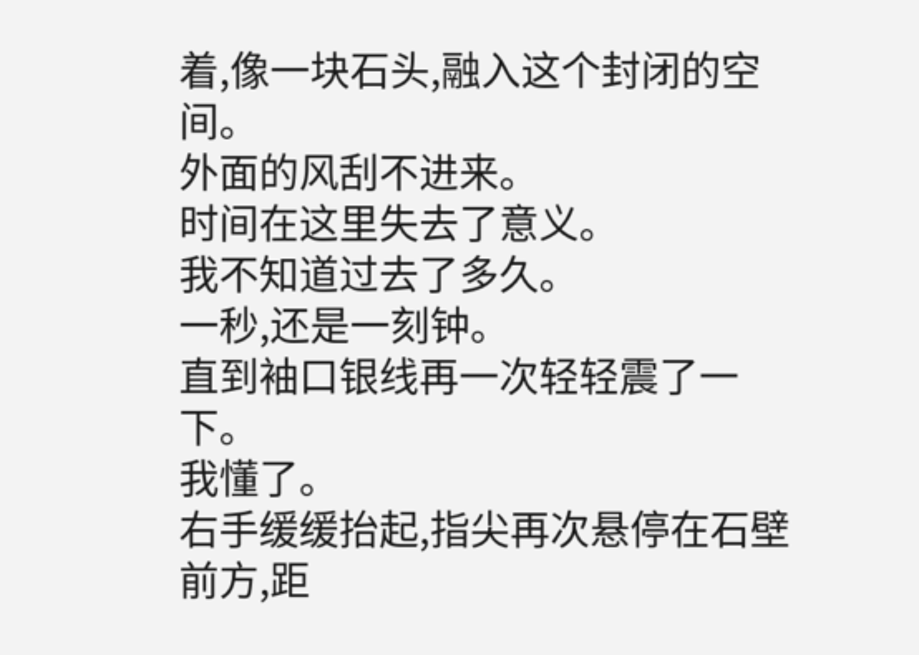着,像一块石头,融入这个封闭的空间。
外面的风刮不进来。
时间在这里失去了意义。
我不知道过去了多久。
一秒,还是一刻钟。
直到袖口银线再一次轻轻震了一下。
我懂了。
右手缓缓抬起,指尖再次悬停在石壁前方,距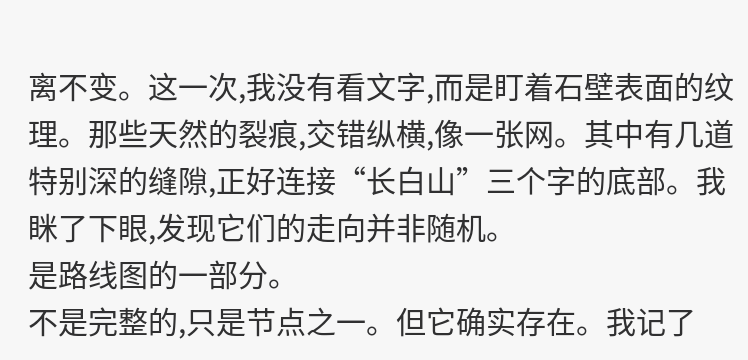离不变。这一次,我没有看文字,而是盯着石壁表面的纹理。那些天然的裂痕,交错纵横,像一张网。其中有几道特别深的缝隙,正好连接“长白山”三个字的底部。我眯了下眼,发现它们的走向并非随机。
是路线图的一部分。
不是完整的,只是节点之一。但它确实存在。我记了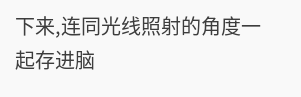下来,连同光线照射的角度一起存进脑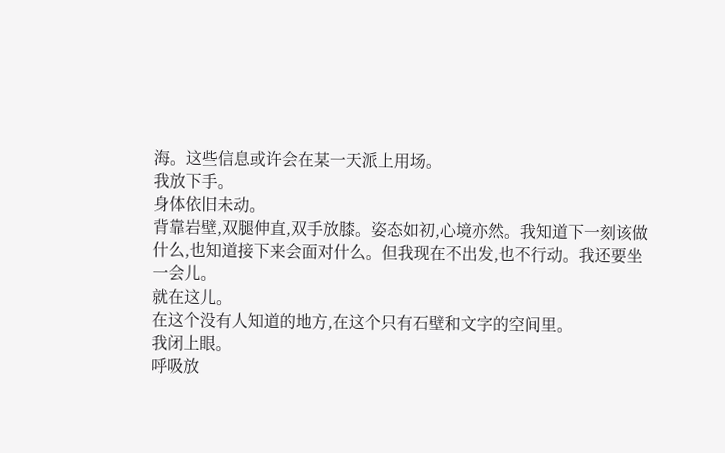海。这些信息或许会在某一天派上用场。
我放下手。
身体依旧未动。
背靠岩壁,双腿伸直,双手放膝。姿态如初,心境亦然。我知道下一刻该做什么,也知道接下来会面对什么。但我现在不出发,也不行动。我还要坐一会儿。
就在这儿。
在这个没有人知道的地方,在这个只有石壁和文字的空间里。
我闭上眼。
呼吸放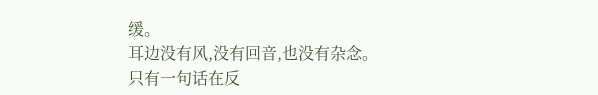缓。
耳边没有风,没有回音,也没有杂念。
只有一句话在反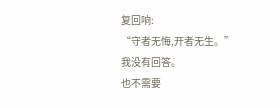复回响:
“守者无悔,开者无生。”
我没有回答。
也不需要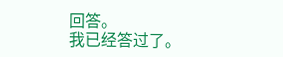回答。
我已经答过了。